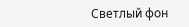Светлый фон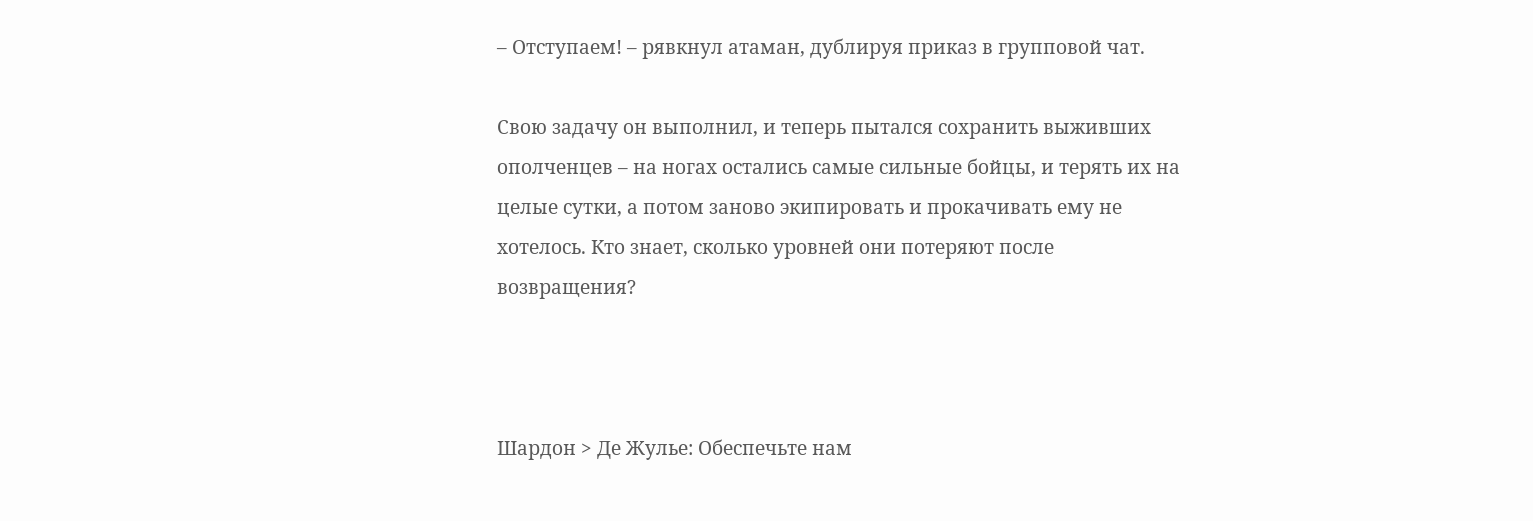– Отступаем! – рявкнул атаман, дублируя приказ в групповой чат.

Свою задачу он выполнил, и теперь пытался сохранить выживших ополченцев – на ногах остались самые сильные бойцы, и терять их на целые сутки, а потом заново экипировать и прокачивать ему не хотелось. Кто знает, сколько уровней они потеряют после возвращения?



Шардон > Де Жулье: Обеспечьте нам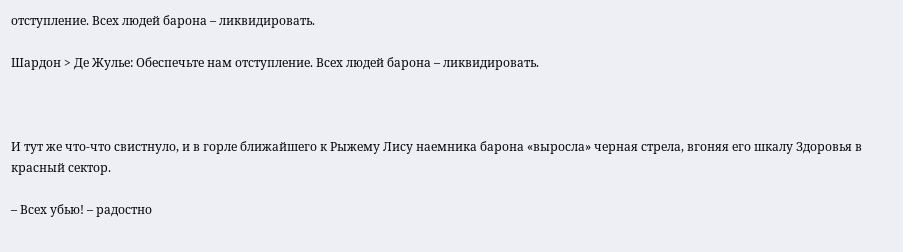отступление. Всех людей барона – ликвидировать.

Шардон > Де Жулье: Обеспечьте нам отступление. Всех людей барона – ликвидировать.



И тут же что-что свистнуло, и в горле ближайшего к Рыжему Лису наемника барона «выросла» черная стрела, вгоняя его шкалу Здоровья в красный сектор.

– Всех убью! – радостно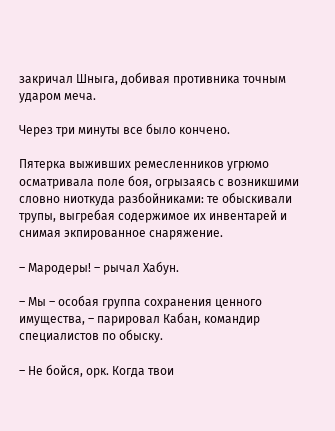закричал Шныга, добивая противника точным ударом меча.

Через три минуты все было кончено.

Пятерка выживших ремесленников угрюмо осматривала поле боя, огрызаясь с возникшими словно ниоткуда разбойниками: те обыскивали трупы, выгребая содержимое их инвентарей и снимая экпированное снаряжение.

– Мародеры! – рычал Хабун.

– Мы – особая группа сохранения ценного имущества, – парировал Кабан, командир специалистов по обыску.

– Не бойся, орк. Когда твои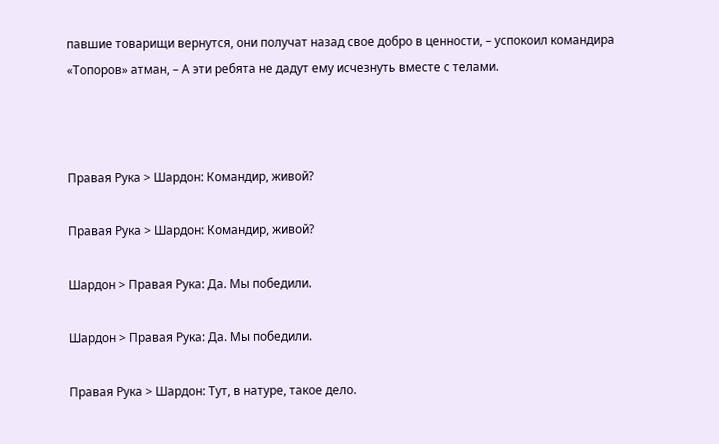павшие товарищи вернутся, они получат назад свое добро в ценности, – успокоил командира «Топоров» атман, – А эти ребята не дадут ему исчезнуть вместе с телами.



Правая Рука > Шардон: Командир, живой?

Правая Рука > Шардон: Командир, живой?

Шардон > Правая Рука: Да. Мы победили.

Шардон > Правая Рука: Да. Мы победили.

Правая Рука > Шардон: Тут, в натуре, такое дело.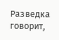Разведка говорит,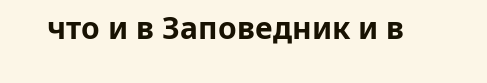что и в Заповедник и в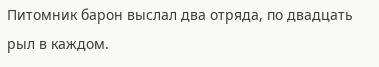Питомник барон выслал два отряда, по двадцать рыл в каждом.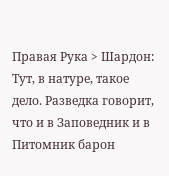Правая Рука > Шардон: Тут, в натуре, такое дело. Разведка говорит, что и в Заповедник и в Питомник барон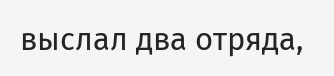выслал два отряда,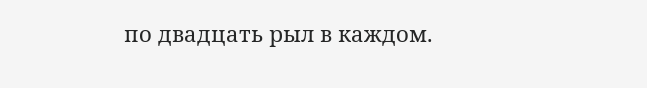по двадцать рыл в каждом.